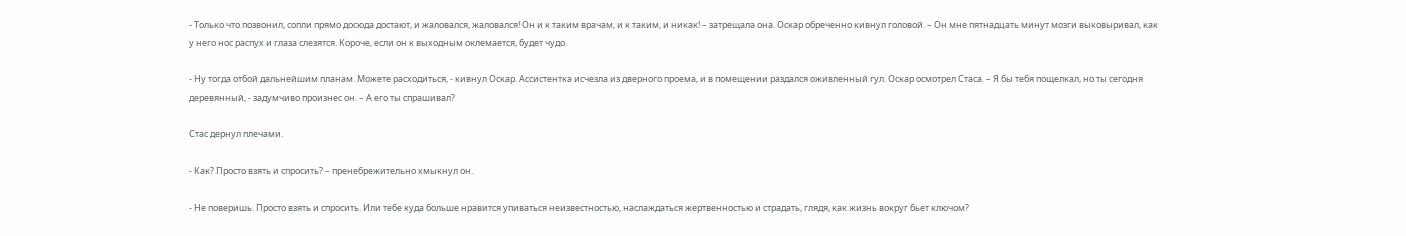- Только что позвонил, сопли прямо досюда достают, и жаловался, жаловался! Он и к таким врачам, и к таким, и никак! – затрещала она. Оскар обреченно кивнул головой. – Он мне пятнадцать минут мозги выковыривал, как у него нос распух и глаза слезятся. Короче, если он к выходным оклемается, будет чудо.

- Ну тогда отбой дальнейшим планам. Можете расходиться, - кивнул Оскар. Ассистентка исчезла из дверного проема, и в помещении раздался оживленный гул. Оскар осмотрел Стаса. – Я бы тебя пощелкал, но ты сегодня деревянный, - задумчиво произнес он. – А его ты спрашивал?

Стас дернул плечами.

- Как? Просто взять и спросить? – пренебрежительно хмыкнул он.

- Не поверишь. Просто взять и спросить. Или тебе куда больше нравится упиваться неизвестностью, наслаждаться жертвенностью и страдать, глядя, как жизнь вокруг бьет ключом?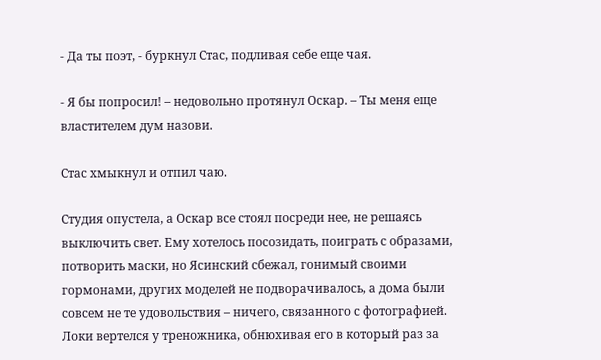- Да ты поэт, - буркнул Стас, подливая себе еще чая.

- Я бы попросил! – недовольно протянул Оскар. – Ты меня еще властителем дум назови.

Стас хмыкнул и отпил чаю.

Студия опустела, а Оскар все стоял посреди нее, не решаясь выключить свет. Ему хотелось посозидать, поиграть с образами, потворить маски, но Ясинский сбежал, гонимый своими гормонами, других моделей не подворачивалось, а дома были совсем не те удовольствия – ничего, связанного с фотографией. Локи вертелся у треножника, обнюхивая его в который раз за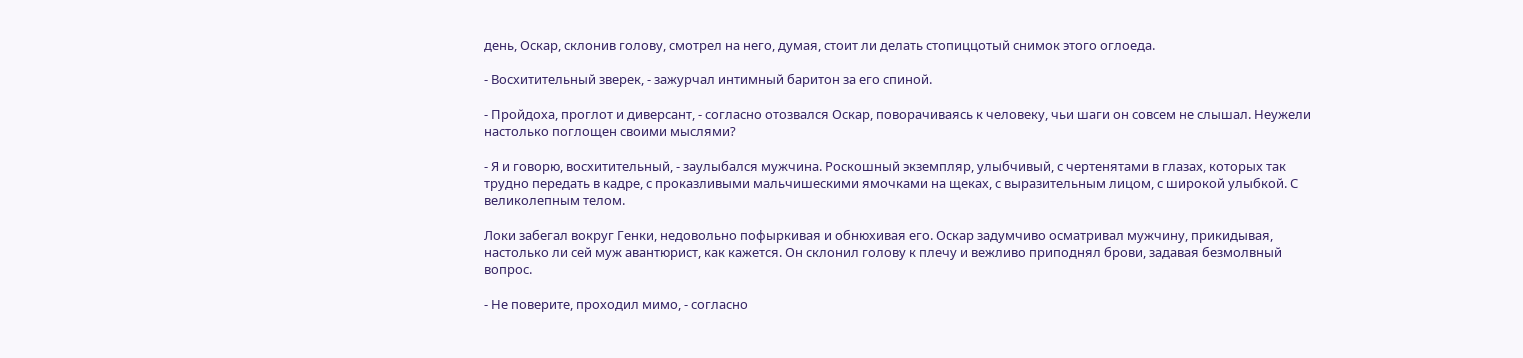день, Оскар, склонив голову, смотрел на него, думая, стоит ли делать стопиццотый снимок этого оглоеда.

- Восхитительный зверек, - зажурчал интимный баритон за его спиной.

- Пройдоха, проглот и диверсант, - согласно отозвался Оскар, поворачиваясь к человеку, чьи шаги он совсем не слышал. Неужели настолько поглощен своими мыслями?

- Я и говорю, восхитительный, - заулыбался мужчина. Роскошный экземпляр, улыбчивый, с чертенятами в глазах, которых так трудно передать в кадре, с проказливыми мальчишескими ямочками на щеках, с выразительным лицом, с широкой улыбкой. С великолепным телом.

Локи забегал вокруг Генки, недовольно пофыркивая и обнюхивая его. Оскар задумчиво осматривал мужчину, прикидывая, настолько ли сей муж авантюрист, как кажется. Он склонил голову к плечу и вежливо приподнял брови, задавая безмолвный вопрос.

- Не поверите, проходил мимо, - согласно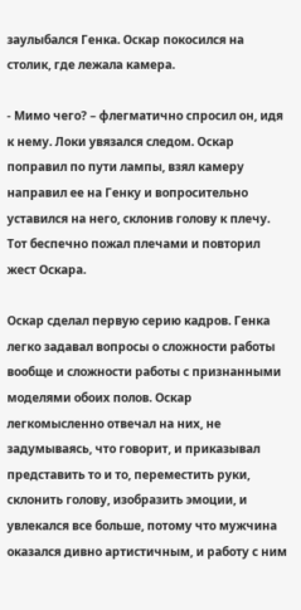заулыбался Генка. Оскар покосился на столик, где лежала камера.

- Мимо чего? – флегматично спросил он, идя к нему. Локи увязался следом. Оскар поправил по пути лампы, взял камеру направил ее на Генку и вопросительно уставился на него, склонив голову к плечу. Тот беспечно пожал плечами и повторил жест Оскара.

Оскар сделал первую серию кадров. Генка легко задавал вопросы о сложности работы вообще и сложности работы с признанными моделями обоих полов. Оскар легкомысленно отвечал на них, не задумываясь, что говорит, и приказывал представить то и то, переместить руки, склонить голову, изобразить эмоции, и увлекался все больше, потому что мужчина оказался дивно артистичным, и работу с ним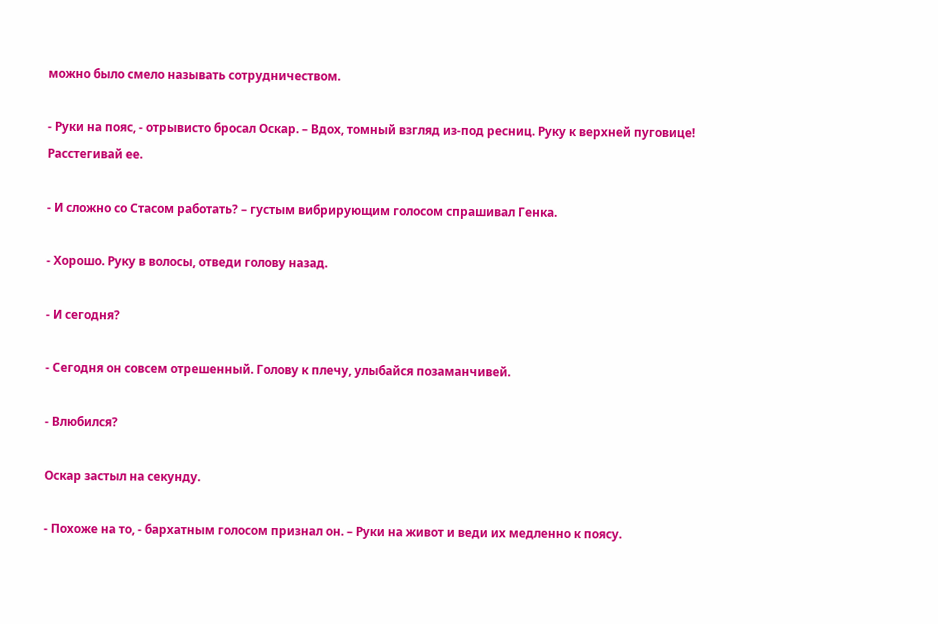можно было смело называть сотрудничеством.

- Руки на пояс, - отрывисто бросал Оскар. – Вдох, томный взгляд из-под ресниц. Руку к верхней пуговице! Расстегивай ее.

- И сложно со Стасом работать? – густым вибрирующим голосом спрашивал Генка.

- Хорошо. Руку в волосы, отведи голову назад.

- И сегодня?

- Сегодня он совсем отрешенный. Голову к плечу, улыбайся позаманчивей.

- Влюбился?

Оскар застыл на секунду.

- Похоже на то, - бархатным голосом признал он. – Руки на живот и веди их медленно к поясу.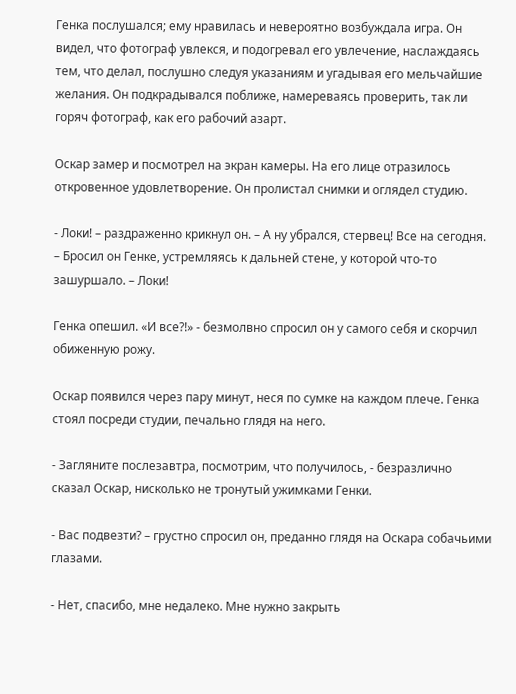Генка послушался; ему нравилась и невероятно возбуждала игра. Он видел, что фотограф увлекся, и подогревал его увлечение, наслаждаясь тем, что делал, послушно следуя указаниям и угадывая его мельчайшие желания. Он подкрадывался поближе, намереваясь проверить, так ли горяч фотограф, как его рабочий азарт.

Оскар замер и посмотрел на экран камеры. На его лице отразилось откровенное удовлетворение. Он пролистал снимки и оглядел студию.

- Локи! – раздраженно крикнул он. – А ну убрался, стервец! Все на сегодня. – Бросил он Генке, устремляясь к дальней стене, у которой что-то зашуршало. – Локи!

Генка опешил. «И все?!» - безмолвно спросил он у самого себя и скорчил обиженную рожу.

Оскар появился через пару минут, неся по сумке на каждом плече. Генка стоял посреди студии, печально глядя на него.

- Загляните послезавтра, посмотрим, что получилось, - безразлично сказал Оскар, нисколько не тронутый ужимками Генки.

- Вас подвезти? – грустно спросил он, преданно глядя на Оскара собачьими глазами.

- Нет, спасибо, мне недалеко. Мне нужно закрыть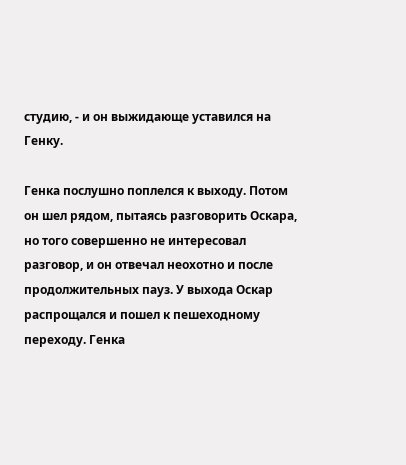студию, - и он выжидающе уставился на Генку.

Генка послушно поплелся к выходу. Потом он шел рядом, пытаясь разговорить Оскара, но того совершенно не интересовал разговор, и он отвечал неохотно и после продолжительных пауз. У выхода Оскар распрощался и пошел к пешеходному переходу. Генка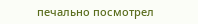печально посмотрел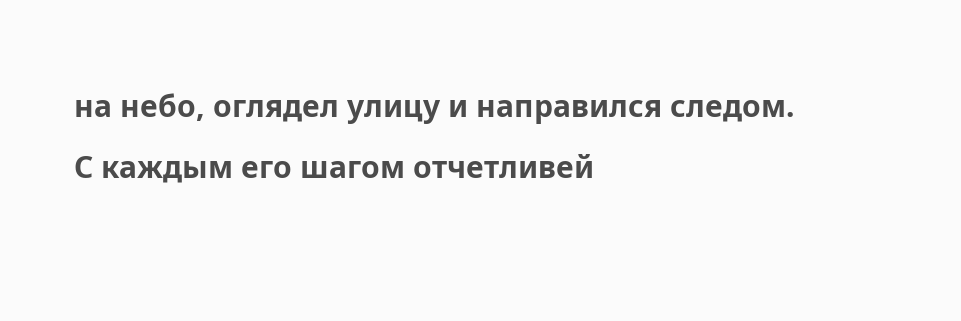на небо, оглядел улицу и направился следом. С каждым его шагом отчетливей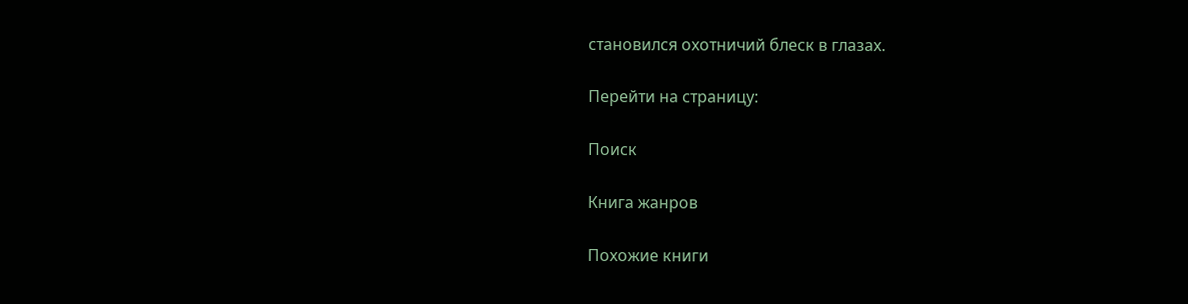становился охотничий блеск в глазах.

Перейти на страницу:

Поиск

Книга жанров

Похожие книги